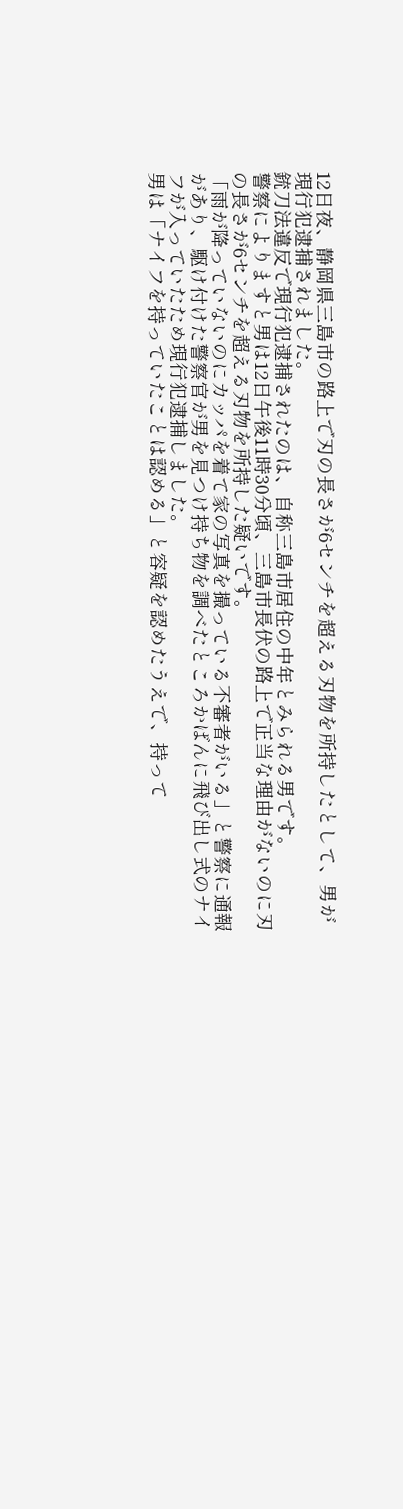12日夜、静岡県三島市の路上で刃の長さが6センチを超える刃物を所持したとして、男が現行犯逮捕されました。
銃刀法違反で現行犯逮捕されたのは、自称三島市居住の中年とみられる男です。
警察によりますと男は12日午後11時30分頃、三島市長伏の路上で正当な理由がないのに刃の長さが6センチを超える刃物を所持した疑いです。
「雨が降っていないのにカッパを着て家の写真を撮っている不審者がいる」と警察に通報があり、駆け付けた警察官が男を見つけ持ち物を調べたところかばんに飛び出し式のナイフが入っていたため現行犯逮捕しました。
男は「ナイフを持っていたことは認める」と容疑を認めたうえで、持って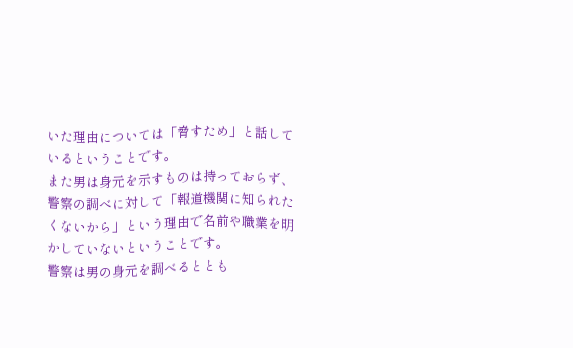いた理由については「脅すため」と話しているということです。
また男は身元を示すものは持っておらず、警察の調べに対して「報道機関に知られたくないから」という理由で名前や職業を明かしていないということです。
警察は男の身元を調べるととも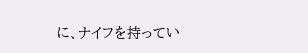に、ナイフを持ってい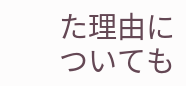た理由についても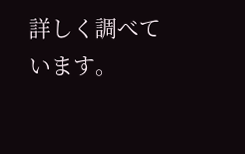詳しく調べています。